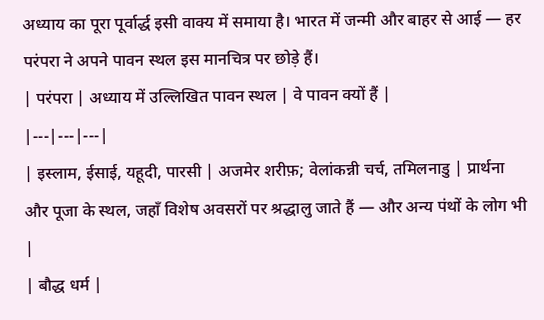अध्याय का पूरा पूर्वार्द्ध इसी वाक्य में समाया है। भारत में जन्मी और बाहर से आई — हर परंपरा ने अपने पावन स्थल इस मानचित्र पर छोड़े हैं।
| परंपरा | अध्याय में उल्लिखित पावन स्थल | वे पावन क्यों हैं |
|---|---|---|
| इस्लाम, ईसाई, यहूदी, पारसी | अजमेर शरीफ़; वेलांकन्नी चर्च, तमिलनाडु | प्रार्थना और पूजा के स्थल, जहाँ विशेष अवसरों पर श्रद्धालु जाते हैं — और अन्य पंथों के लोग भी |
| बौद्ध धर्म |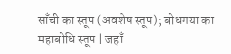साँची का स्तूप (अवशेष स्तूप); बोधगया का महाबोधि स्तूप | जहाँ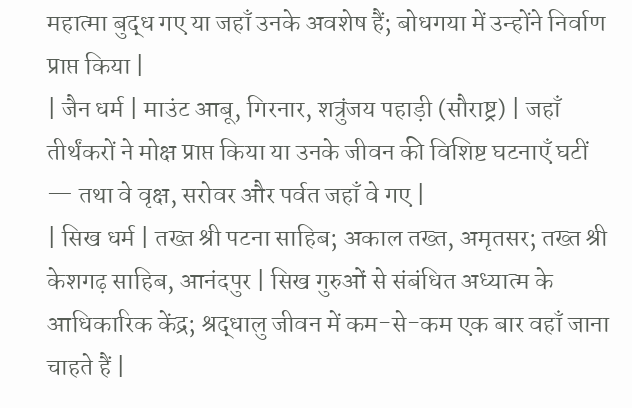महात्मा बुद्ध गए या जहाँ उनके अवशेष हैं; बोधगया में उन्होंने निर्वाण प्राप्त किया |
| जैन धर्म | माउंट आबू, गिरनार, शत्रुंजय पहाड़ी (सौराष्ट्र) | जहाँ तीर्थंकरों ने मोक्ष प्राप्त किया या उनके जीवन की विशिष्ट घटनाएँ घटीं — तथा वे वृक्ष, सरोवर और पर्वत जहाँ वे गए |
| सिख धर्म | तख्त श्री पटना साहिब; अकाल तख्त, अमृतसर; तख्त श्री केशगढ़ साहिब, आनंदपुर | सिख गुरुओं से संबंधित अध्यात्म के आधिकारिक केंद्र; श्रद्धालु जीवन में कम-से-कम एक बार वहाँ जाना चाहते हैं |